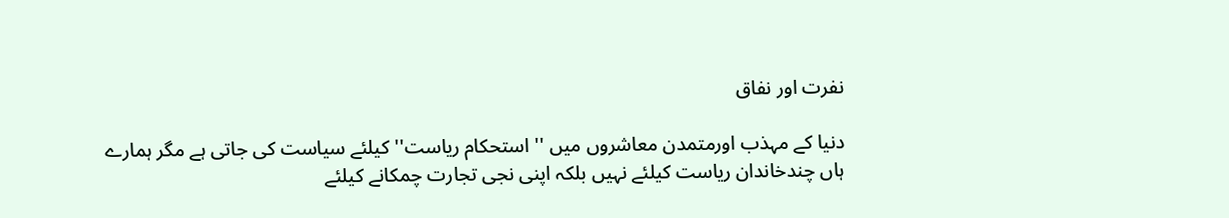نفرت اور نفاق

دنیا کے مہذب اورمتمدن معاشروں میں '' استحکام ریاست'' کیلئے سیاست کی جاتی ہے مگر ہمارے ہاں چندخاندان ریاست کیلئے نہیں بلکہ اپنی نجی تجارت چمکانے کیلئے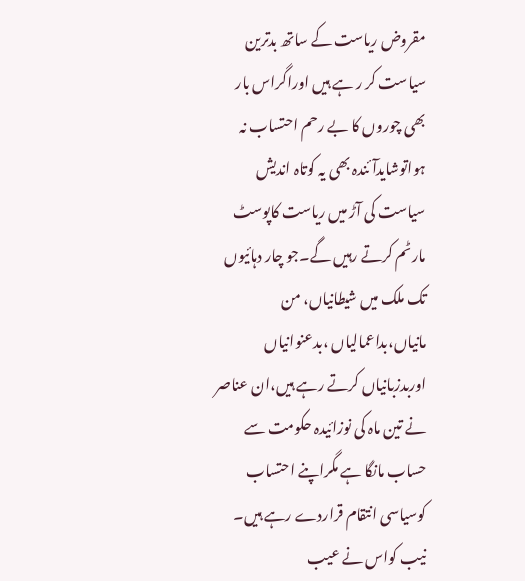مقروض ریاست کے ساتھ بدترین سیاست کر ر ہے ہیں اوراگراس بار بھی چوروں کا بے رحم احتساب نہ ہواتوشایدآئندہ بھی یہ کوتاہ اندیش سیاست کی آڑ میں ریاست کاپوسٹ مارٹم کرتے رہیں گے۔جو چار دہائیوں تک ملک میں شیطانیاں، من مانیاں،بداعمالیاں ،بدعنوانیاں اوربدزبانیاں کرتے رہے ہیں،ان عناصر نے تین ماہ کی نوزائیدہ حکومت سے حساب مانگا ہے مگراپنے احتساب کوسیاسی انتقام قراردے رہے ہیں۔ نیب کواس نے عیب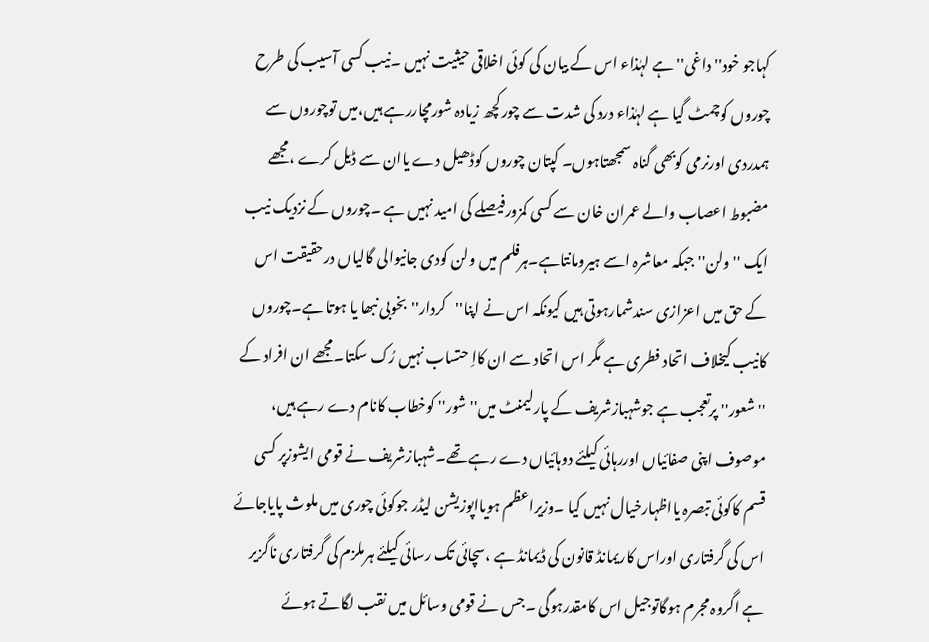کہاجو خود'' داغی'' ہے لہٰذاء اس کے بیان کی کوئی اخلاقی حیثیت نہیں ۔نیب کسی آسیب کی طرح چوروں کوچمٹ گیا ہے لہٰذاء درد کی شدت سے چورکچھ زیادہ شورمچاررہے ہیں،میں توچوروں سے ہمدردی اورنرمی کوبھی گناہ سمجھتاہوں۔ کپتان چوروں کوڈھیل دے یاان سے ڈیل کرے ،مجھے مضبوط اعصاب والے عمران خان سے کسی کمزورفیصلے کی امید نہیں ہے ۔چوروں کے نزدیک نیب ایک ''ولن''جبکہ معاشرہ اسے ہیرومانتاہے۔ہرفلم میں ولن کودی جانیوالی گالیاں درحقیقت اس کے حق میں اعزازی سندشمارہوتی ہیں کیونکہ اس نے اپنا''کردار''بخوبی نبھا یا ہوتا ہے۔چوروں کانیب کیخلاف اتحاد فطری ہے مگر اس اتحاد سے ان کااِ حتساب نہیں رُک سکتا۔مجھے ان افراد کے ''شعور'' پرتعجب ہے جوشہبازشریف کے پارلیمنٹ میں'' شور'' کوخطاب کانام دے رہے ہیں، موصوف اپنی صفائیاں اوررہائی کیلئے دوہائیاں دے رہے تھے۔شہبازشریف نے قومی ایشوزپر کسی قسم کاکوئی تبصرہ یااظہارخیال نہیں کیا ۔وزیراعظم ہویااپوزیشن لیڈر جوکوئی چوری میں ملوث پایاجائے اس کی گرفتاری اوراس کاریمانڈ قانون کی ڈیمانڈ ہے ،سچائی تک رسائی کیلئے ہرملزم کی گرفتاری ناگزیر ہے اگروہ مجرم ہوگاتوجیل اس کامقدرہوگی ۔جس نے قومی وسائل میں نقب لگاتے ہوئے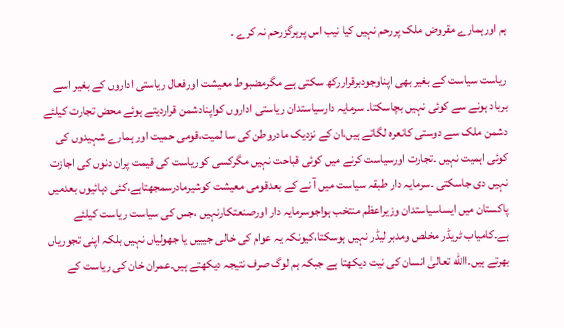ہم اورہمارے مقروض ملک پررحم نہیں کیا نیب اس پرہرگزرحم نہ کرے ۔

ریاست سیاست کے بغیر بھی اپناوجودبرقراررکھ سکتی ہے مگرمضبوط معیشت اورفعال ریاستی اداروں کے بغیر اسے برباد ہونے سے کوئی نہیں بچاسکتا۔ سرمایہ دارسیاستدان ریاستی اداروں کواپنادشمن قراردیتے ہوئے محض تجارت کیلئے دشمن ملک سے دوستی کانعرہ لگاتے ہیں،ان کے نزدیک مادروطن کی سا لمیت،قومی حمیت اور ہمارے شہیدوں کی کوئی اہمیت نہیں ۔تجارت اورسیاست کرنے میں کوئی قباحت نہیں مگرکسی کوریاست کی قیمت پران دنوں کی اجازت نہیں دی جاسکتی ۔سرمایہ دار طبقہ سیاست میں آ نے کے بعدقومی معیشت کوشیرمادرسمجھتاہے،کئی دہائیوں بعدمیں پاکستان میں ایساسیاستدان وزیراعظم منتخب ہواجوسرمایہ دار اورصنعتکارنہیں ،جس کی سیاست ریاست کیلئے ہے۔کامیاب ٹریڈر مخلص ومدبر لیڈر نہیں ہوسکتا،کیونکہ یہ عوام کی خالی جیبیں یا جھولیاں نہیں بلکہ اپنی تجوریاں بھرتے ہیں۔االله تعالیٰ انسان کی نیت دیکھتا ہے جبکہ ہم لوگ صرف نتیجہ دیکھتے ہیں۔عمران خان کی ریاست کے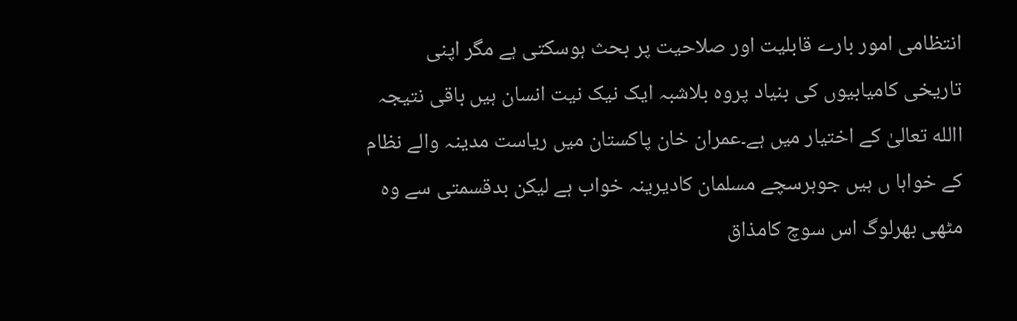انتظامی امور بارے قابلیت اور صلاحیت پر بحث ہوسکتی ہے مگر اپنی تاریخی کامیابیوں کی بنیاد پروہ بلاشبہ ایک نیک نیت انسان ہیں باقی نتیجہ االله تعالیٰ کے اختیار میں ہے۔عمران خان پاکستان میں ریاست مدینہ والے نظام کے خواہا ں ہیں جوہرسچے مسلمان کادیرینہ خواب ہے لیکن بدقسمتی سے وہ مٹھی بھرلوگ اس سوچ کامذاق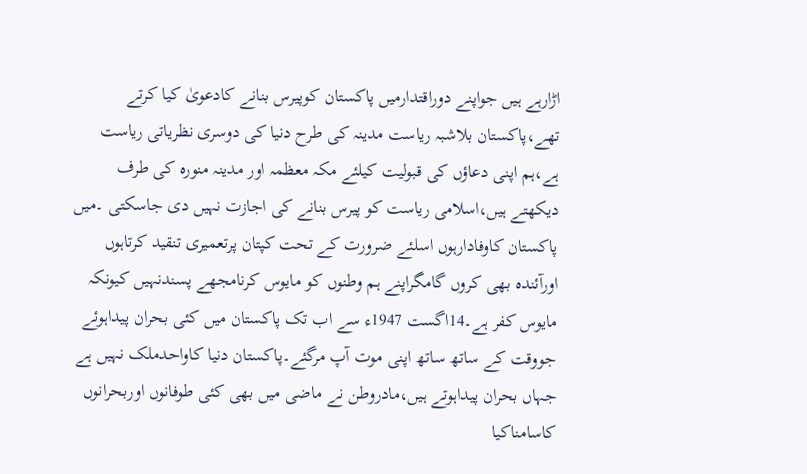اڑارہے ہیں جواپنے دوراقتدارمیں پاکستان کوپیرس بنانے کادعویٰ کیا کرتے تھے،پاکستان بلاشبہ ریاست مدینہ کی طرح دنیا کی دوسری نظریاتی ریاست ہے،ہم اپنی دعاؤں کی قبولیت کیلئے مکہ معظمہ اور مدینہ منورہ کی طرف دیکھتے ہیں،اسلامی ریاست کو پیرس بنانے کی اجازت نہیں دی جاسکتی ۔میں پاکستان کاوفادارہوں اسلئے ضرورت کے تحت کپتان پرتعمیری تنقید کرتاہوں اورآئندہ بھی کروں گامگراپنے ہم وطنوں کو مایوس کرنامجھے پسندنہیں کیونکہ مایوس کفر ہے۔14اگست 1947ء سے اب تک پاکستان میں کئی بحران پیداہوئے جووقت کے ساتھ ساتھ اپنی موت آپ مرگئے۔پاکستان دنیا کاواحدملک نہیں ہے جہاں بحران پیداہوتے ہیں،مادروطن نے ماضی میں بھی کئی طوفانوں اوربحرانوں کاسامناکیا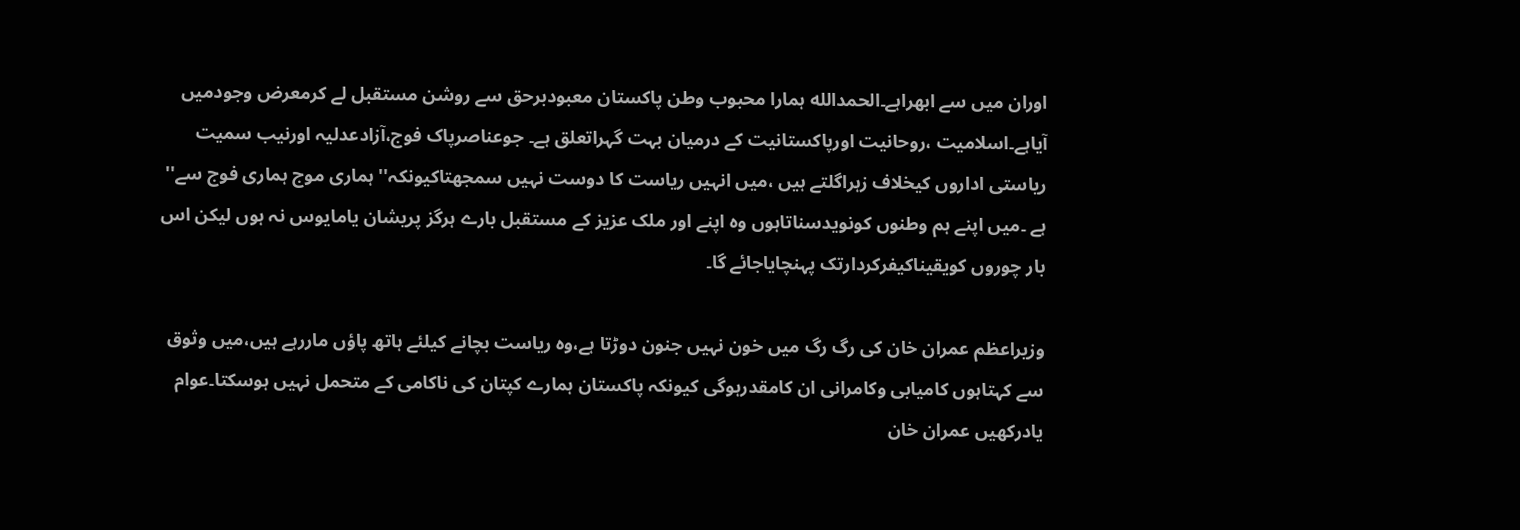اوران میں سے ابھراہے۔الحمدالله ہمارا محبوب وطن پاکستان معبودبرحق سے روشن مستقبل لے کرمعرض وجودمیں آیاہے۔اسلامیت ،روحانیت اورپاکستانیت کے درمیان بہت گہراتعلق ہے۔ جوعناصرپاک فوج،آزادعدلیہ اورنیب سمیت ریاستی اداروں کیخلاف زہراگلتے ہیں ،میں انہیں ریاست کا دوست نہیں سمجھتاکیونکہ'' ہماری موج ہماری فوج سے'' ہے ۔میں اپنے ہم وطنوں کونویدسناتاہوں وہ اپنے اور ملک عزیز کے مستقبل بارے ہرگز پریشان یامایوس نہ ہوں لیکن اس بار چوروں کویقیناکیفرکردارتک پہنچایاجائے گا۔

وزیراعظم عمران خان کی رگ رگ میں خون نہیں جنون دوڑتا ہے،وہ ریاست بچانے کیلئے ہاتھ پاؤں ماررہے ہیں،میں وثوق سے کہتاہوں کامیابی وکامرانی ان کامقدرہوگی کیونکہ پاکستان ہمارے کپتان کی ناکامی کے متحمل نہیں ہوسکتا۔عوام یادرکھیں عمران خان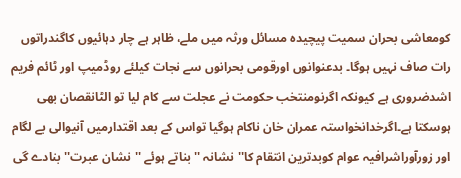کومعاشی بحران سمیت پیچیدہ مسائل ورثہ میں ملے، ظاہر ہے چار دہائیوں کاگندراتوں رات صاف نہیں ہوگا۔ بدعنوانوں اورقومی بحرانوں سے نجات کیلئے روڈمیپ اور ٹائم فریم اشدضروری ہے کیونکہ اگرنومنتخب حکومت نے عجلت سے کام لیا تو الٹانقصان بھی ہوسکتا ہے۔اگرخدانخواستہ عمران خان ناکام ہوگیا تواس کے بعد اقتدارمیں آنیوالی بے لگام اور زورآوراشرافیہ عوام کوبدترین انتقام کا''نشانہ ''بناتے ہوئے ''نشان عبرت'' بنادے گی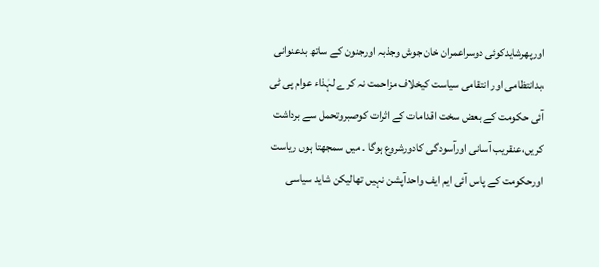اورپھرشایدکوئی دوسراعمران خان جوش وجذبہ اورجنون کے ساتھ بدعنوانی ،بدانتظامی اور انتقامی سیاست کیخلاف مزاحمت نہ کرے لہٰذاء عوام پی ٹی آئی حکومت کے بعض سخت اقدامات کے اثرات کوصبروتحمل سے برداشت کریں،عنقریب آسانی اورآسودگی کادورشروع ہوگا ۔ میں سمجھتا ہوں ریاست اورحکومت کے پاس آئی ایم ایف واحدآپشن نہیں تھالیکن شاید سیاسی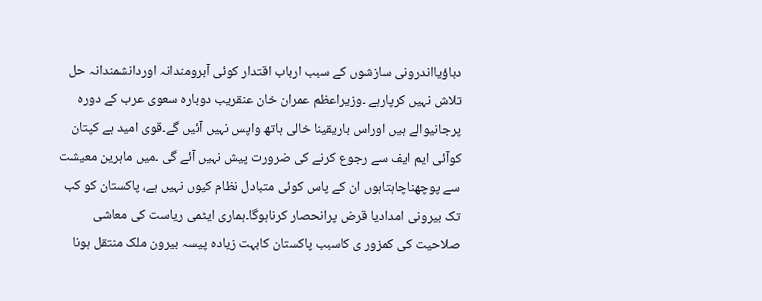دباؤیااندرونی سازشوں کے سبب ارباب اقتدار کوئی آبرومندانہ اوردانشمندانہ حل تلاش نہیں کرپارہے ۔وزیراعظم عمران خان عنقریب دوبارہ سعوی عرب کے دورہ پرجانیوالے ہیں اوراس باریقینا خالی ہاتھ واپس نہیں آئیں گے۔قوی امید ہے کپتان کوآئی ایم ایف سے رجوع کرنے کی ضرورت پیش نہیں آئے گی ۔میں ماہرین معیشت سے پوچھناچاہتاہوں ان کے پاس کوئی متبادل نظام کیوں نہیں ہے، پاکستان کو کب تک بیرونی امدادیا قرض پرانحصار کرناہوگا۔ہماری ایٹمی ریاست کی معاشی صلاحیت کی کمزور ی کاسبب پاکستان کابہت زیادہ پیسہ بیرون ملک منتقل ہونا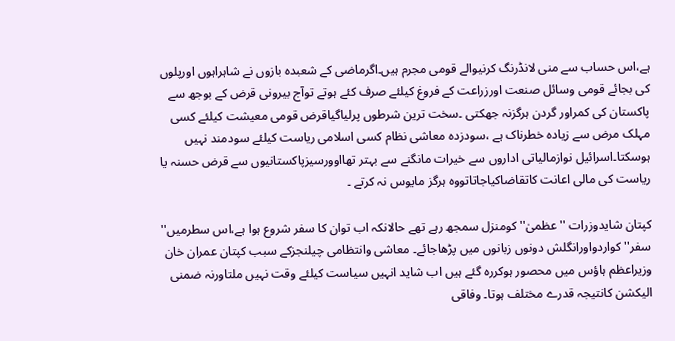ہے،اس حساب سے منی لانڈرنگ کرنیوالے قومی مجرم ہیں۔اگرماضی کے شعبدہ بازوں نے شاہراہوں اورپلوں کی بجائے قومی وسائل صنعت اورزراعت کے فروغ کیلئے صرف کئے ہوتے توآج بیرونی قرض کے بوجھ سے پاکستان کی کمراور گردن ہرگزنہ جھکتی ۔سخت ترین شرطوں پرلیاگیاقرض قومی معیشت کیلئے کسی مہلک مرض سے زیادہ خطرناک ہے ،سودزدہ معاشی نظام کسی اسلامی ریاست کیلئے سودمند نہیں ہوسکتا۔اسرائیل نوازمالیاتی اداروں سے خیرات مانگنے سے بہتر تھااوورسیزپاکستانیوں سے قرض حسنہ یا ریاست کی مالی اعانت کاتقاضاکیاجاتاتووہ ہرگز مایوس نہ کرتے ۔

کپتان شایدوزرات ''عظمیٰ''کومنزل سمجھ رہے تھے حالانکہ اب توان کا سفر شروع ہوا ہے،اس سطرمیں'' سفر''کواردواورانگلش دونوں زبانوں میں پڑھاجائے۔ معاشی وانتظامی چیلنجزکے سبب کپتان عمران خان وزیراعظم ہاؤس میں محصور ہوکررہ گئے ہیں اب شاید انہیں سیاست کیلئے وقت نہیں ملتاورنہ ضمنی الیکشن کانتیجہ قدرے مختلف ہوتا۔ وفاقی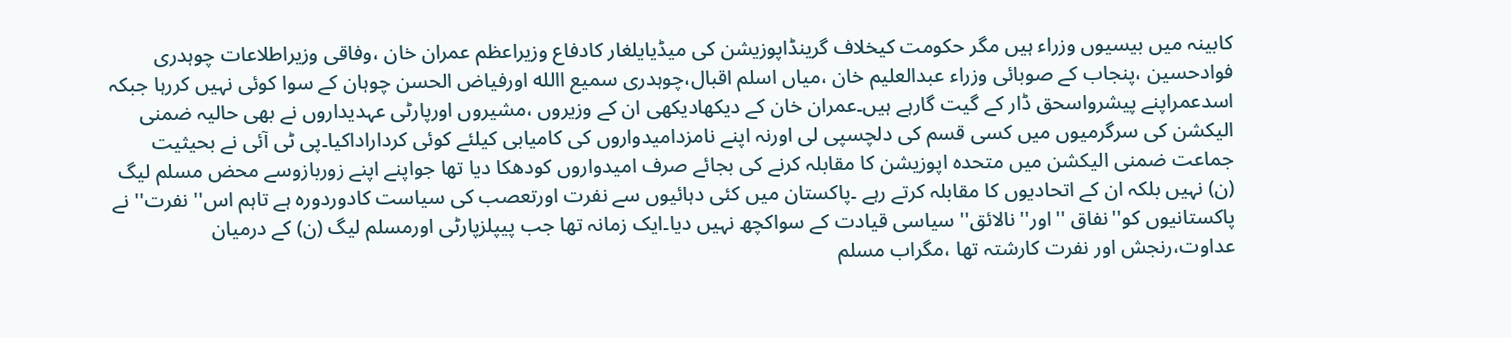کابینہ میں بیسیوں وزراء ہیں مگر حکومت کیخلاف گرینڈاپوزیشن کی میڈیایلغار کادفاع وزیراعظم عمران خان ،وفاقی وزیراطلاعات چوہدری فوادحسین ،پنجاب کے صوبائی وزراء عبدالعلیم خان ،میاں اسلم اقبال،چوہدری سمیع االله اورفیاض الحسن چوہان کے سوا کوئی نہیں کررہا جبکہ اسدعمراپنے پیشرواسحق ڈار کے گیت گارہے ہیں۔عمران خان کے دیکھادیکھی ان کے وزیروں ،مشیروں اورپارٹی عہدیداروں نے بھی حالیہ ضمنی الیکشن کی سرگرمیوں میں کسی قسم کی دلچسپی لی اورنہ اپنے نامزدامیدواروں کی کامیابی کیلئے کوئی کرداراداکیا۔پی ٹی آئی نے بحیثیت جماعت ضمنی الیکشن میں متحدہ اپوزیشن کا مقابلہ کرنے کی بجائے صرف امیدواروں کودھکا دیا تھا جواپنے اپنے زوربازوسے محض مسلم لیگ (ن) نہیں بلکہ ان کے اتحادیوں کا مقابلہ کرتے رہے ۔پاکستان میں کئی دہائیوں سے نفرت اورتعصب کی سیاست کادوردورہ ہے تاہم اس'' نفرت'' نے پاکستانیوں کو''نفاق ''اور''نالائق'' سیاسی قیادت کے سواکچھ نہیں دیا۔ایک زمانہ تھا جب پیپلزپارٹی اورمسلم لیگ (ن) کے درمیان عداوت،رنجش اور نفرت کارشتہ تھا ،مگراب مسلم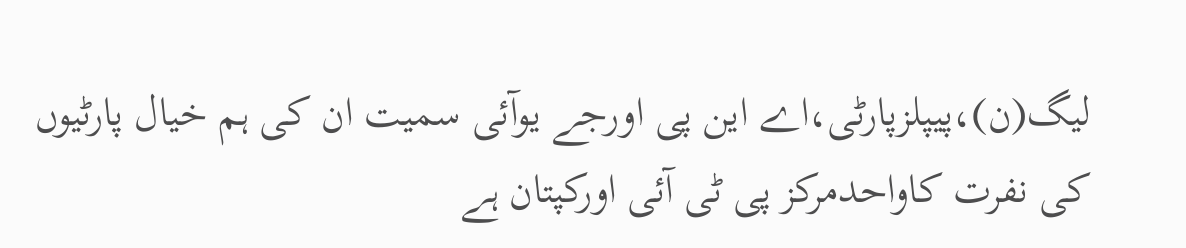لیگ(ن)،پیپلزپارٹی،اے این پی اورجے یوآئی سمیت ان کی ہم خیال پارٹیوں کی نفرت کاواحدمرکز پی ٹی آئی اورکپتان ہے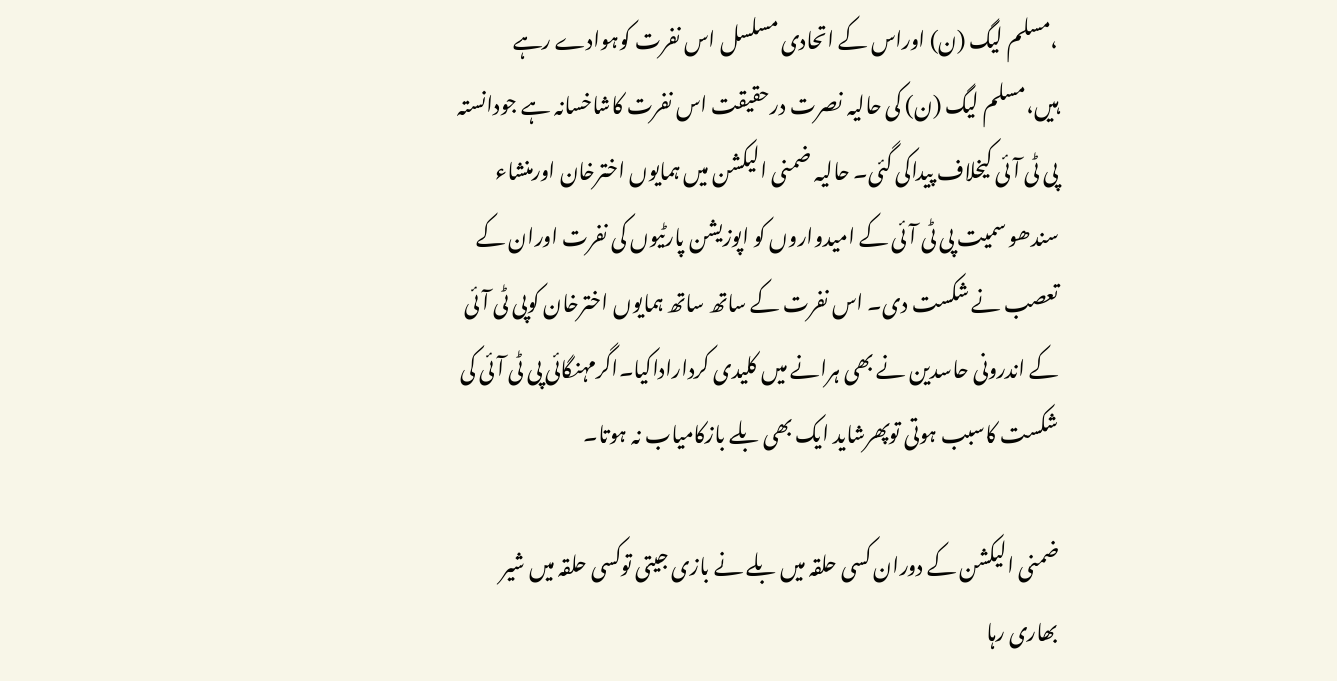،مسلم لیگ (ن) اوراس کے اتحادی مسلسل اس نفرت کوہوادے رہے ہیں،مسلم لیگ (ن) کی حالیہ نصرت درحقیقت اس نفرت کاشاخسانہ ہے جودانستہ پی ٹی آئی کیخلاف پیداکی گئی۔ حالیہ ضمنی الیکشن میں ہمایوں اخترخان اورمنشاء سندھو سمیت پی ٹی آئی کے امیدواروں کو اپوزیشن پارٹیوں کی نفرت اوران کے تعصب نے شکست دی۔ اس نفرت کے ساتھ ساتھ ہمایوں اخترخان کوپی ٹی آئی کے اندرونی حاسدین نے بھی ہرانے میں کلیدی کرداراداکیا۔اگرمہنگائی پی ٹی آئی کی شکست کاسبب ہوتی توپھرشاید ایک بھی بلے بازکامیاب نہ ہوتا۔

ضمنی الیکشن کے دوران کسی حلقہ میں بلے نے بازی جیتی توکسی حلقہ میں شیر بھاری رہا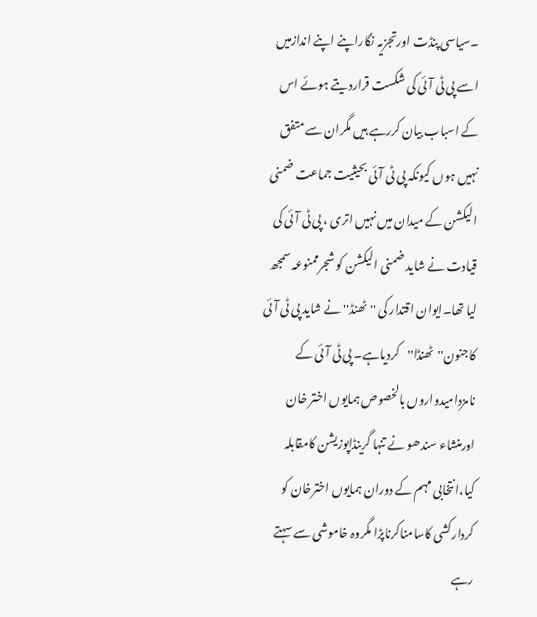۔سیاسی پنڈت اورتجزیہ نگاراپنے اپنے اندازمیں اسے پی ٹی آئی کی شکست قراردیتے ہوئے اس کے اسباب بیان کررہے ہیں مگران سے متفق نہیں ہوں کیونکہ پی ٹی آئی بحیثیت جماعت ضمنی الیکشن کے میدان میں نہیں اتری ، پی ٹی آئی کی قیادت نے شاید ضمنی الیکشن کو شجرممنوعہ سمجھ لیا تھا۔ایوان اقتدار کی ''ٹھنڈ'' نے شاید پی ٹی آئی کاجنون''ٹھنڈا''کردیاہے۔ پی ٹی آئی کے نامزدامیدواروں بالخصوص ہمایوں اختر خان اورمنشاء سندھو نے تنہا گرینڈاپوزیشن کامقابلہ کیا،انتخابی مہم کے دوران ہمایوں اخترخان کو کردارکشی کاسامناکرناپڑا مگروہ خاموشی سے سہتے رہے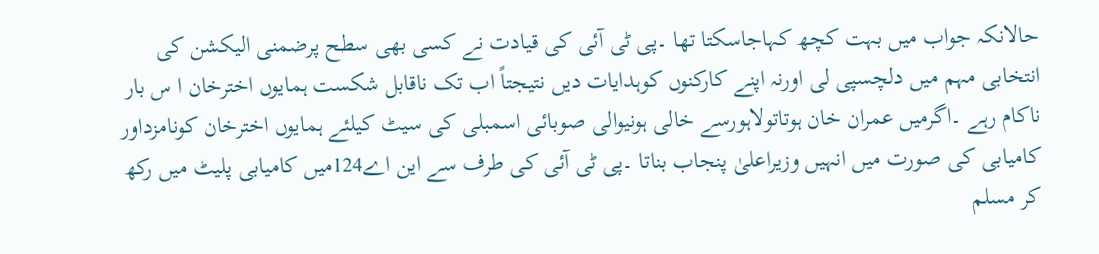حالانکہ جواب میں بہت کچھ کہاجاسکتا تھا ۔پی ٹی آئی کی قیادت نے کسی بھی سطح پرضمنی الیکشن کی انتخابی مہم میں دلچسپی لی اورنہ اپنے کارکنوں کوہدایات دیں نتیجتاً اب تک ناقابل شکست ہمایوں اخترخان ا س بار ناکام رہے ۔اگرمیں عمران خان ہوتاتولاہورسے خالی ہونیوالی صوبائی اسمبلی کی سیٹ کیلئے ہمایوں اخترخان کونامزداور کامیابی کی صورت میں انہیں وزیراعلیٰ پنجاب بناتا ۔پی ٹی آئی کی طرف سے این اے124میں کامیابی پلیٹ میں رکھ کر مسلم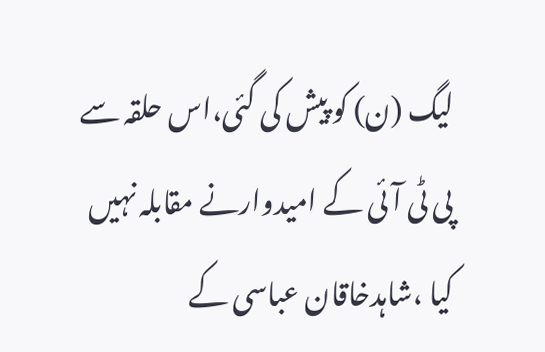لیگ (ن) کو پیش کی گئی،اس حلقہ سے پی ٹی آئی کے امیدوارنے مقابلہ نہیں کیا ،شاہدخاقان عباسی کے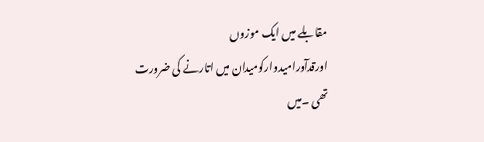مقابلے میں ایک موزوں اورقدآورامیدوارکومیدان میں اتارنے کی ضرورت تھی ۔میں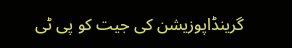گرینڈاپوزیشن کی جیت کو پی ٹی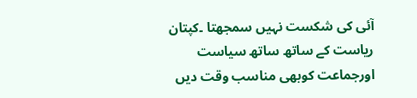آئی کی شکست نہیں سمجھتا ۔کپتان ریاست کے ساتھ ساتھ سیاست اورجماعت کوبھی مناسب وقت دیں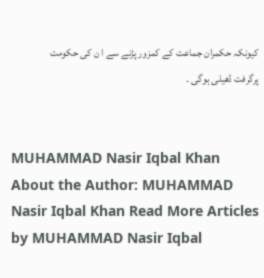کیونکہ حکمران جماعت کے کمزور پڑنے سے ا ن کی حکومت پرگرفت ڈھیلی ہوگی ۔


MUHAMMAD Nasir Iqbal Khan
About the Author: MUHAMMAD Nasir Iqbal Khan Read More Articles by MUHAMMAD Nasir Iqbal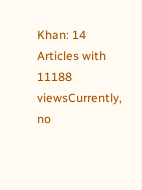Khan: 14 Articles with 11188 viewsCurrently, no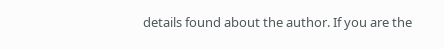details found about the author. If you are the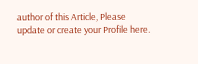author of this Article, Please update or create your Profile here.